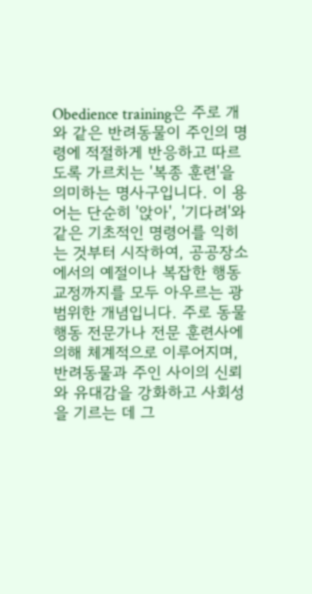Obedience training은 주로 개와 같은 반려동물이 주인의 명령에 적절하게 반응하고 따르도록 가르치는 '복종 훈련'을 의미하는 명사구입니다. 이 용어는 단순히 '앉아', '기다려'와 같은 기초적인 명령어를 익히는 것부터 시작하여, 공공장소에서의 예절이나 복잡한 행동 교정까지를 모두 아우르는 광범위한 개념입니다. 주로 동물 행동 전문가나 전문 훈련사에 의해 체계적으로 이루어지며, 반려동물과 주인 사이의 신뢰와 유대감을 강화하고 사회성을 기르는 데 그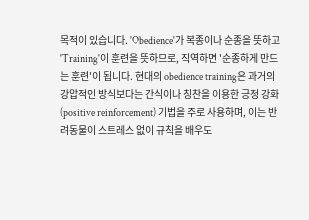목적이 있습니다. 'Obedience'가 복종이나 순종을 뜻하고 'Training'이 훈련을 뜻하므로, 직역하면 '순종하게 만드는 훈련'이 됩니다. 현대의 obedience training은 과거의 강압적인 방식보다는 간식이나 칭찬을 이용한 긍정 강화(positive reinforcement) 기법을 주로 사용하며, 이는 반려동물이 스트레스 없이 규칙을 배우도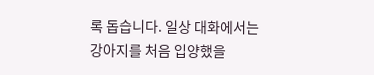록 돕습니다. 일상 대화에서는 강아지를 처음 입양했을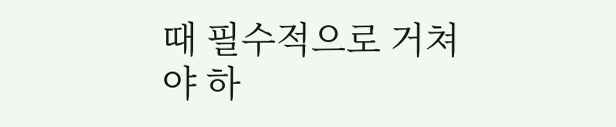때 필수적으로 거쳐야 하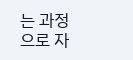는 과정으로 자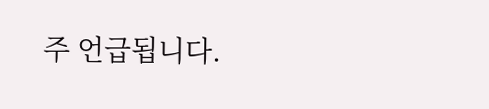주 언급됩니다.